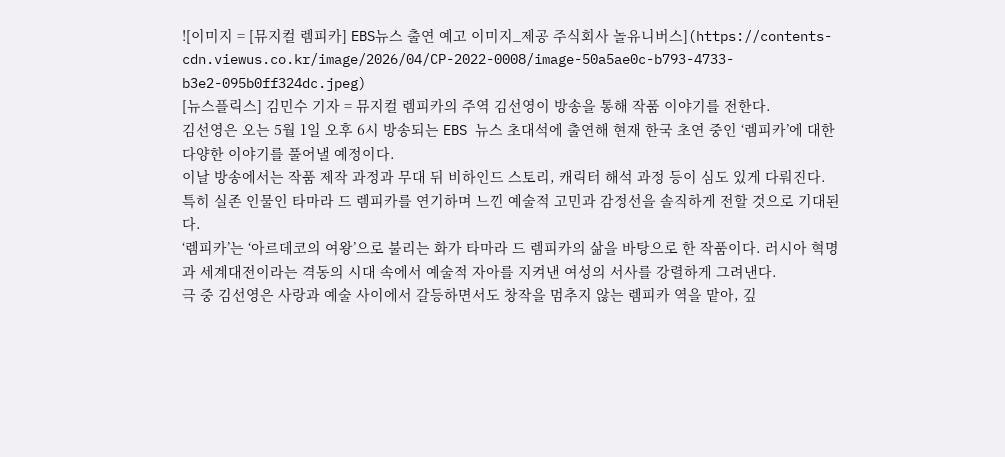![이미지 = [뮤지컬 렘피카] EBS뉴스 출연 예고 이미지_제공 주식회사 놀유니버스](https://contents-cdn.viewus.co.kr/image/2026/04/CP-2022-0008/image-50a5ae0c-b793-4733-b3e2-095b0ff324dc.jpeg)
[뉴스플릭스] 김민수 기자 = 뮤지컬 렘피카의 주역 김선영이 방송을 통해 작품 이야기를 전한다.
김선영은 오는 5월 1일 오후 6시 방송되는 EBS 뉴스 초대석에 출연해 현재 한국 초연 중인 ‘렘피카’에 대한 다양한 이야기를 풀어낼 예정이다.
이날 방송에서는 작품 제작 과정과 무대 뒤 비하인드 스토리, 캐릭터 해석 과정 등이 심도 있게 다뤄진다. 특히 실존 인물인 타마라 드 렘피카를 연기하며 느낀 예술적 고민과 감정선을 솔직하게 전할 것으로 기대된다.
‘렘피카’는 ‘아르데코의 여왕’으로 불리는 화가 타마라 드 렘피카의 삶을 바탕으로 한 작품이다. 러시아 혁명과 세계대전이라는 격동의 시대 속에서 예술적 자아를 지켜낸 여성의 서사를 강렬하게 그려낸다.
극 중 김선영은 사랑과 예술 사이에서 갈등하면서도 창작을 멈추지 않는 렘피카 역을 맡아, 깊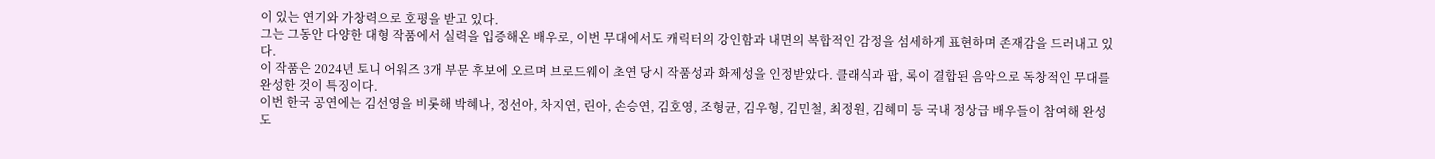이 있는 연기와 가창력으로 호평을 받고 있다.
그는 그동안 다양한 대형 작품에서 실력을 입증해온 배우로, 이번 무대에서도 캐릭터의 강인함과 내면의 복합적인 감정을 섬세하게 표현하며 존재감을 드러내고 있다.
이 작품은 2024년 토니 어워즈 3개 부문 후보에 오르며 브로드웨이 초연 당시 작품성과 화제성을 인정받았다. 클래식과 팝, 록이 결합된 음악으로 독창적인 무대를 완성한 것이 특징이다.
이번 한국 공연에는 김선영을 비롯해 박혜나, 정선아, 차지연, 린아, 손승연, 김호영, 조형균, 김우형, 김민철, 최정원, 김혜미 등 국내 정상급 배우들이 참여해 완성도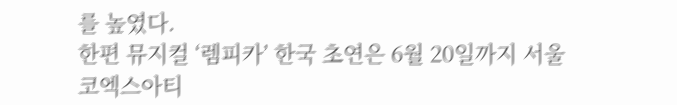를 높였다.
한편 뮤지컬 ‘렘피카’ 한국 초연은 6월 20일까지 서울 코엑스아티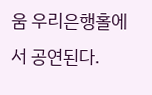움 우리은행홀에서 공연된다.